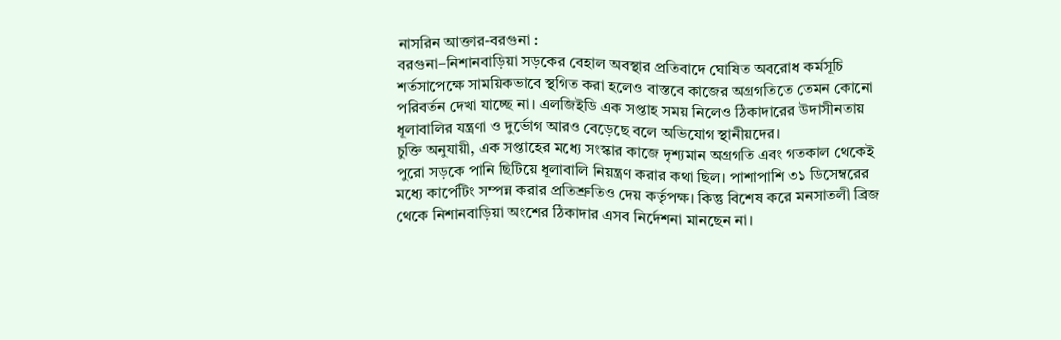নাসরিন আক্তার-বরগুনা :
বরগুনা–নিশানবাড়িয়া সড়কের বেহাল অবস্থার প্রতিবাদে ঘোষিত অবরোধ কর্মসূচি শর্তসাপেক্ষে সাময়িকভাবে স্থগিত করা হলেও বাস্তবে কাজের অগ্রগতিতে তেমন কোনো পরিবর্তন দেখা যাচ্ছে না। এলজিইডি এক সপ্তাহ সময় নিলেও ঠিকাদারের উদাসীনতায় ধূলাবালির যন্ত্রণা ও দুর্ভোগ আরও বেড়েছে বলে অভিযোগ স্থানীয়দের।
চুক্তি অনুযায়ী, এক সপ্তাহের মধ্যে সংস্কার কাজে দৃশ্যমান অগ্রগতি এবং গতকাল থেকেই পুরো সড়কে পানি ছিটিয়ে ধূলাবালি নিয়ন্ত্রণ করার কথা ছিল। পাশাপাশি ৩১ ডিসেম্বরের মধ্যে কার্পেটিং সম্পন্ন করার প্রতিশ্রুতিও দেয় কর্তৃপক্ষ। কিন্তু বিশেষ করে মনসাতলী ব্রিজ থেকে নিশানবাড়িয়া অংশের ঠিকাদার এসব নির্দেশনা মানছেন না।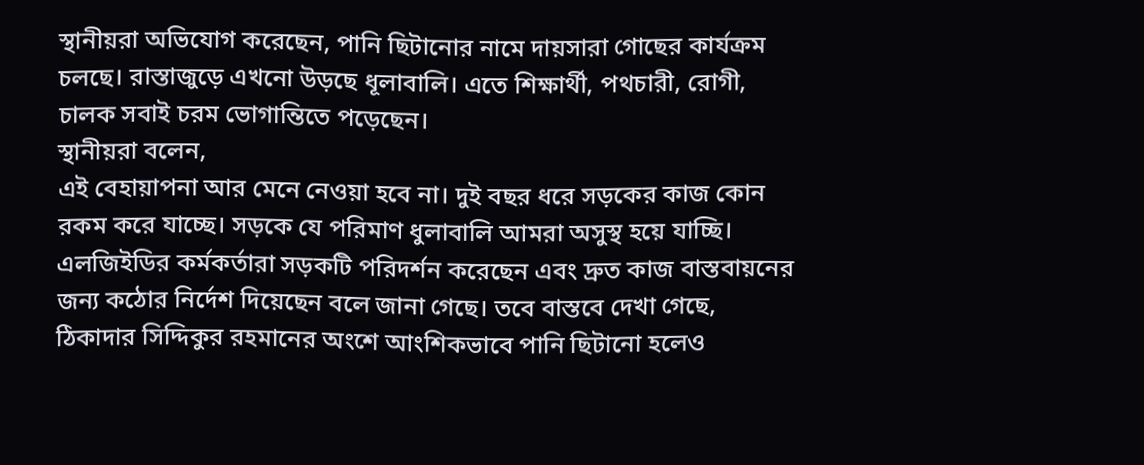স্থানীয়রা অভিযোগ করেছেন, পানি ছিটানোর নামে দায়সারা গোছের কার্যক্রম চলছে। রাস্তাজুড়ে এখনো উড়ছে ধূলাবালি। এতে শিক্ষার্থী, পথচারী, রোগী, চালক সবাই চরম ভোগান্তিতে পড়েছেন।
স্থানীয়রা বলেন,
এই বেহায়াপনা আর মেনে নেওয়া হবে না। দুই বছর ধরে সড়কের কাজ কোন রকম করে যাচ্ছে। সড়কে যে পরিমাণ ধুলাবালি আমরা অসুস্থ হয়ে যাচ্ছি।
এলজিইডির কর্মকর্তারা সড়কটি পরিদর্শন করেছেন এবং দ্রুত কাজ বাস্তবায়নের জন্য কঠোর নির্দেশ দিয়েছেন বলে জানা গেছে। তবে বাস্তবে দেখা গেছে, ঠিকাদার সিদ্দিকুর রহমানের অংশে আংশিকভাবে পানি ছিটানো হলেও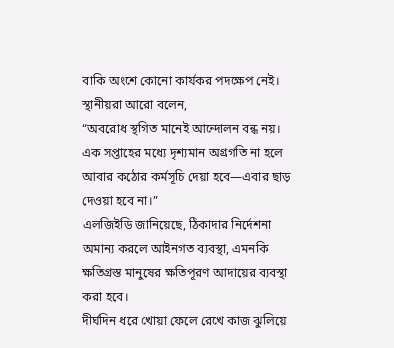বাকি অংশে কোনো কার্যকর পদক্ষেপ নেই।
স্থানীয়রা আরো বলেন,
“অবরোধ স্থগিত মানেই আন্দোলন বন্ধ নয়। এক সপ্তাহের মধ্যে দৃশ্যমান অগ্রগতি না হলে আবার কঠোর কর্মসূচি দেয়া হবে—এবার ছাড় দেওয়া হবে না।”
এলজিইডি জানিয়েছে, ঠিকাদার নির্দেশনা অমান্য করলে আইনগত ব্যবস্থা, এমনকি ক্ষতিগ্রস্ত মানুষের ক্ষতিপূরণ আদায়ের ব্যবস্থা করা হবে।
দীর্ঘদিন ধরে খোয়া ফেলে রেখে কাজ ঝুলিয়ে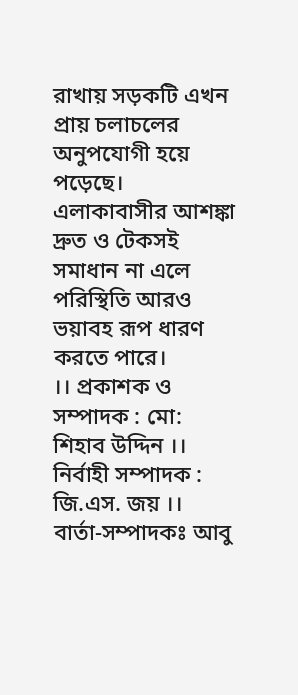রাখায় সড়কটি এখন প্রায় চলাচলের অনুপযোগী হয়ে পড়েছে।
এলাকাবাসীর আশঙ্কা দ্রুত ও টেকসই সমাধান না এলে পরিস্থিতি আরও ভয়াবহ রূপ ধারণ করতে পারে।
।। প্রকাশক ও সম্পাদক : মো: শিহাব উদ্দিন ।। নির্বাহী সম্পাদক : জি.এস. জয় ।। বার্তা-সম্পাদকঃ আবু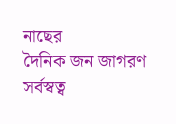নাছের
দৈনিক জন জাগরণ সর্বস্বত্ব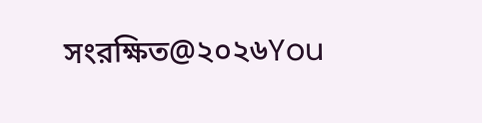সংরক্ষিত@২০২৬You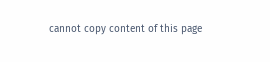cannot copy content of this page